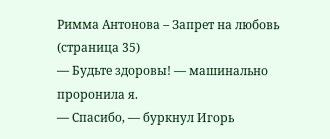Римма Антонова – Запрет на любовь (страница 35)
— Будьте здоровы! — машинально проронила я.
— Спасибо, — буркнул Игорь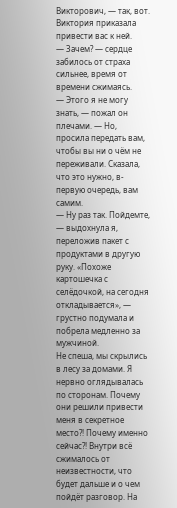Викторович, — так, вот. Виктория приказала привести вас к ней.
— Зачем? — сердце забилось от страха сильнее, время от времени сжимаясь.
— Этого я не могу знать, — пожал он плечами. — Но, просила передать вам, чтобы вы ни о чём не переживали. Сказала, что это нужно, в-первую очередь, вам самим.
— Ну раз так. Пойдемте, — выдохнула я, переложив пакет с продуктами в другую руку. «Похоже картошечка с селёдочкой, на сегодня откладывается», — грустно подумала и побрела медленно за мужчиной.
Не спеша, мы скрылись в лесу за домами. Я нервно оглядывалась по сторонам. Почему они решили привести меня в секретное место?! Почему именно сейчас?! Внутри всё сжималось от неизвестности, что будет дальше и о чем пойдёт разговор. На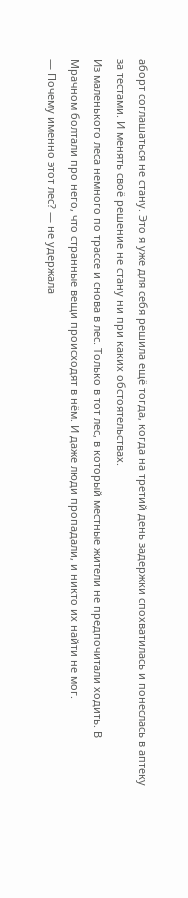аборт соглашаться не стану. Это я уже для себя решила ещё тогда, когда на третий день задержки спохватилась и понеслась в аптеку за тестами. И менять своё решение не стану ни при каких обстоятельствах.
Из маленького леса немного по трассе и снова в лес. Только в тот лес, в который местные жители не предпочитали ходить. В Мрачном болтали про него, что странные вещи происходят в нём. И даже люди пропадали, и никто их найти не мог.
— Почему именно этот лес? — не удержала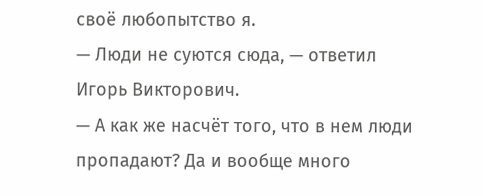своё любопытство я.
— Люди не суются сюда, — ответил Игорь Викторович.
— А как же насчёт того, что в нем люди пропадают? Да и вообще много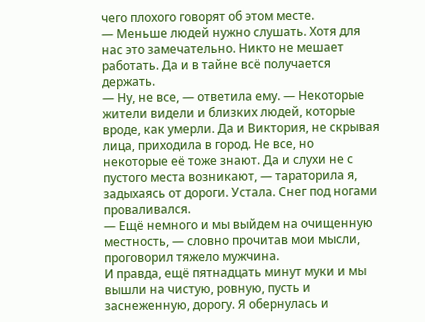чего плохого говорят об этом месте.
— Меньше людей нужно слушать. Хотя для нас это замечательно. Никто не мешает работать. Да и в тайне всё получается держать.
— Ну, не все, — ответила ему. — Некоторые жители видели и близких людей, которые вроде, как умерли. Да и Виктория, не скрывая лица, приходила в город. Не все, но некоторые её тоже знают. Да и слухи не с пустого места возникают, — тараторила я, задыхаясь от дороги. Устала. Снег под ногами проваливался.
— Ещё немного и мы выйдем на очищенную местность, — словно прочитав мои мысли, проговорил тяжело мужчина.
И правда, ещё пятнадцать минут муки и мы вышли на чистую, ровную, пусть и заснеженную, дорогу. Я обернулась и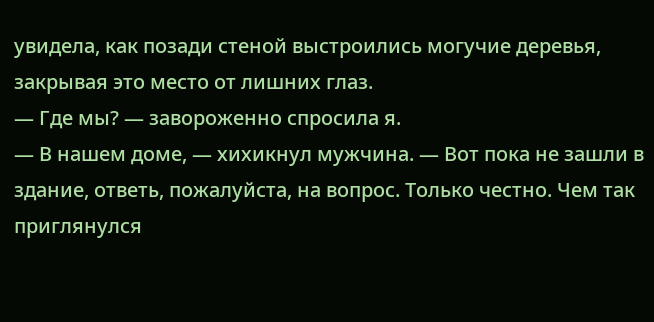увидела, как позади стеной выстроились могучие деревья, закрывая это место от лишних глаз.
— Где мы? — завороженно спросила я.
— В нашем доме, — хихикнул мужчина. — Вот пока не зашли в здание, ответь, пожалуйста, на вопрос. Только честно. Чем так приглянулся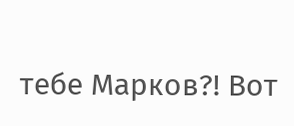тебе Марков?! Вот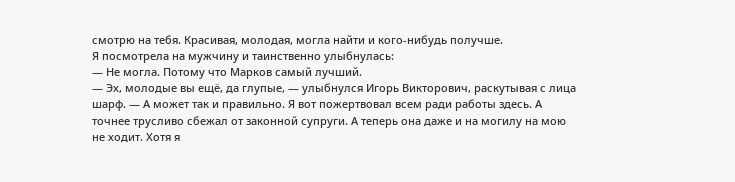смотрю на тебя. Красивая, молодая, могла найти и кого-нибудь получше.
Я посмотрела на мужчину и таинственно улыбнулась:
— Не могла. Потому что Марков самый лучший.
— Эх, молодые вы ещё, да глупые, — улыбнулся Игорь Викторович, раскутывая с лица шарф. — А может так и правильно. Я вот пожертвовал всем ради работы здесь. А точнее трусливо сбежал от законной супруги. А теперь она даже и на могилу на мою не ходит. Хотя я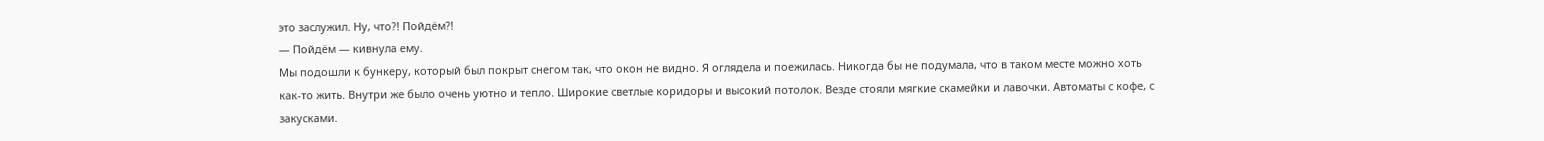это заслужил. Ну, что?! Пойдём?!
— Пойдём — кивнула ему.
Мы подошли к бункеру, который был покрыт снегом так, что окон не видно. Я оглядела и поежилась. Никогда бы не подумала, что в таком месте можно хоть как-то жить. Внутри же было очень уютно и тепло. Широкие светлые коридоры и высокий потолок. Везде стояли мягкие скамейки и лавочки. Автоматы с кофе, с закусками.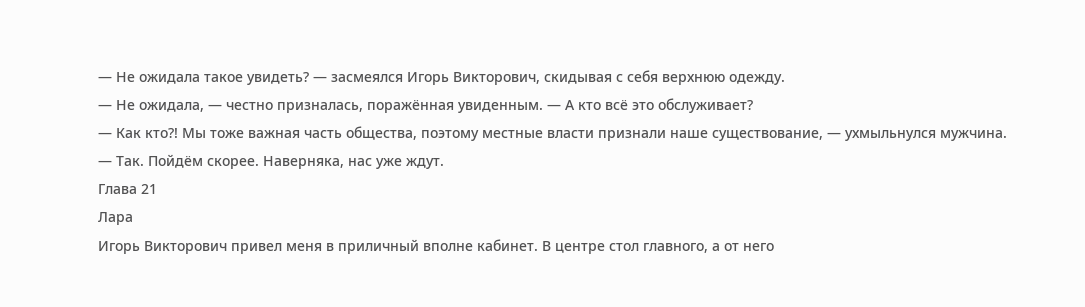— Не ожидала такое увидеть? — засмеялся Игорь Викторович, скидывая с себя верхнюю одежду.
— Не ожидала, — честно призналась, поражённая увиденным. — А кто всё это обслуживает?
— Как кто?! Мы тоже важная часть общества, поэтому местные власти признали наше существование, — ухмыльнулся мужчина. — Так. Пойдём скорее. Наверняка, нас уже ждут.
Глава 21
Лара
Игорь Викторович привел меня в приличный вполне кабинет. В центре стол главного, а от него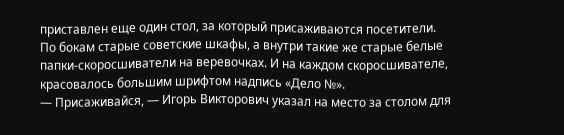приставлен еще один стол, за который присаживаются посетители. По бокам старые советские шкафы, а внутри такие же старые белые папки-скоросшиватели на веревочках. И на каждом скоросшивателе, красовалось большим шрифтом надпись «Дело №».
— Присаживайся, — Игорь Викторович указал на место за столом для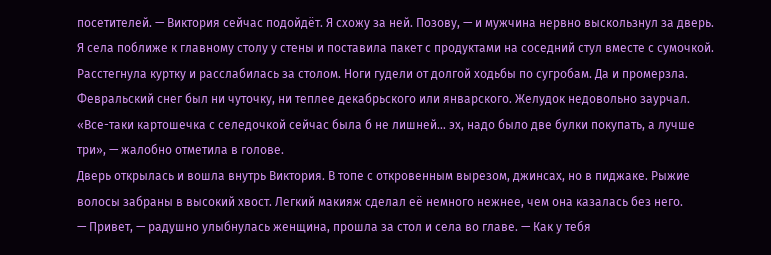посетителей. — Виктория сейчас подойдёт. Я схожу за ней. Позову, — и мужчина нервно выскользнул за дверь.
Я села поближе к главному столу у стены и поставила пакет с продуктами на соседний стул вместе с сумочкой. Расстегнула куртку и расслабилась за столом. Ноги гудели от долгой ходьбы по сугробам. Да и промерзла. Февральский снег был ни чуточку, ни теплее декабрьского или январского. Желудок недовольно заурчал. «Все-таки картошечка с селедочкой сейчас была б не лишней… эх, надо было две булки покупать, а лучше три», — жалобно отметила в голове.
Дверь открылась и вошла внутрь Виктория. В топе с откровенным вырезом, джинсах, но в пиджаке. Рыжие волосы забраны в высокий хвост. Легкий макияж сделал её немного нежнее, чем она казалась без него.
— Привет, — радушно улыбнулась женщина, прошла за стол и села во главе. — Как у тебя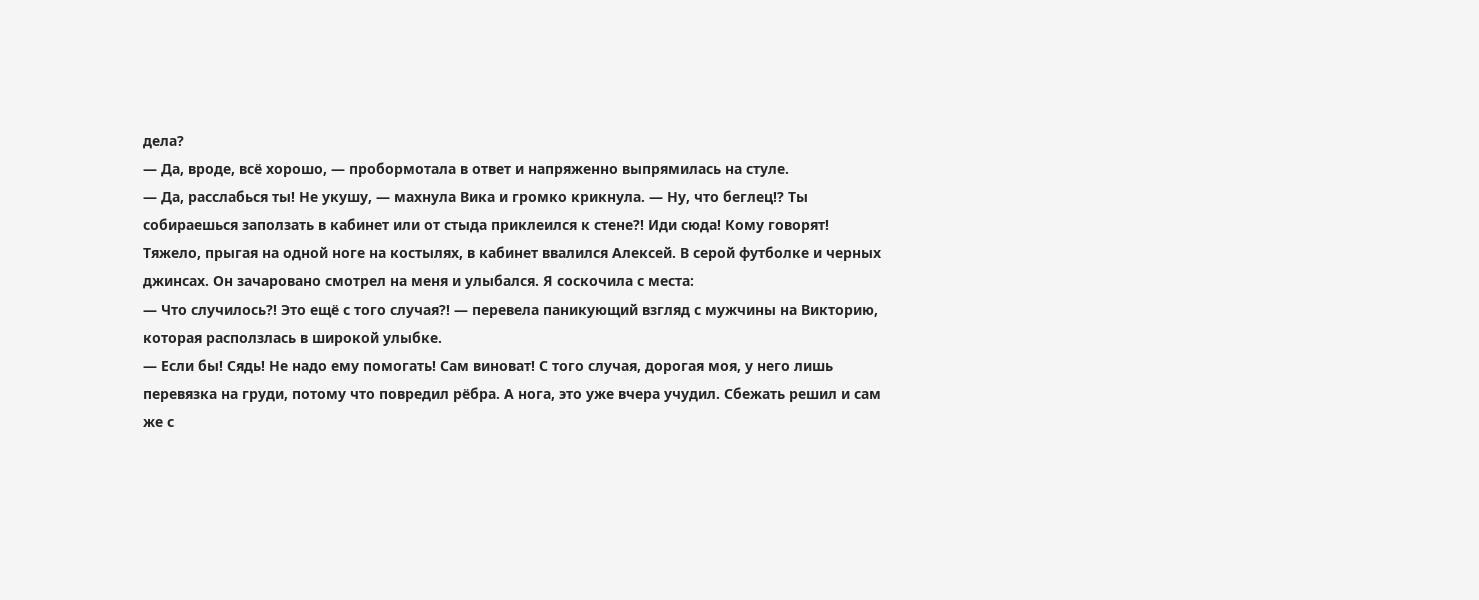дела?
— Да, вроде, всё хорошо, — пробормотала в ответ и напряженно выпрямилась на стуле.
— Да, расслабься ты! Не укушу, — махнула Вика и громко крикнула. — Ну, что беглец!? Ты собираешься заползать в кабинет или от стыда приклеился к стене?! Иди сюда! Кому говорят!
Тяжело, прыгая на одной ноге на костылях, в кабинет ввалился Алексей. В серой футболке и черных джинсах. Он зачаровано смотрел на меня и улыбался. Я соскочила с места:
— Что случилось?! Это ещё с того случая?! — перевела паникующий взгляд с мужчины на Викторию, которая расползлась в широкой улыбке.
— Если бы! Сядь! Не надо ему помогать! Сам виноват! С того случая, дорогая моя, у него лишь перевязка на груди, потому что повредил рёбра. А нога, это уже вчера учудил. Сбежать решил и сам же с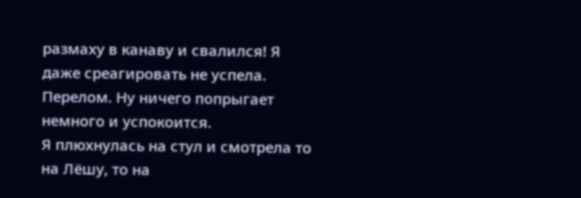размаху в канаву и свалился! Я даже среагировать не успела. Перелом. Ну ничего попрыгает немного и успокоится.
Я плюхнулась на стул и смотрела то на Лёшу, то на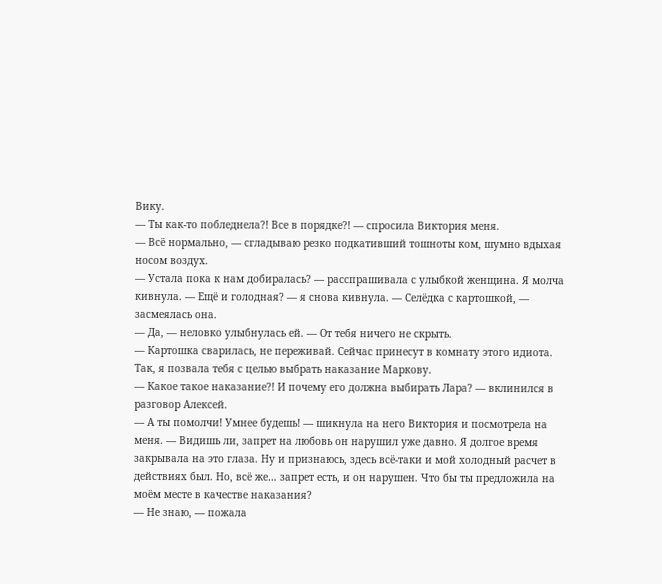Вику.
— Ты как-то побледнела?! Все в порядке?! — спросила Виктория меня.
— Всё нормально, — сгладываю резко подкативший тошноты ком, шумно вдыхая носом воздух.
— Устала пока к нам добиралась? — расспрашивала с улыбкой женщина. Я молча кивнула. — Ещё и голодная? — я снова кивнула. — Селёдка с картошкой, — засмеялась она.
— Да, — неловко улыбнулась ей. — От тебя ничего не скрыть.
— Картошка сварилась, не переживай. Сейчас принесут в комнату этого идиота. Так, я позвала тебя с целью выбрать наказание Маркову.
— Какое такое наказание?! И почему его должна выбирать Лара? — вклинился в разговор Алексей.
— А ты помолчи! Умнее будешь! — шикнула на него Виктория и посмотрела на меня. — Видишь ли, запрет на любовь он нарушил уже давно. Я долгое время закрывала на это глаза. Ну и признаюсь, здесь всё-таки и мой холодный расчет в действиях был. Но, всё же… запрет есть, и он нарушен. Что бы ты предложила на моём месте в качестве наказания?
— Не знаю, — пожала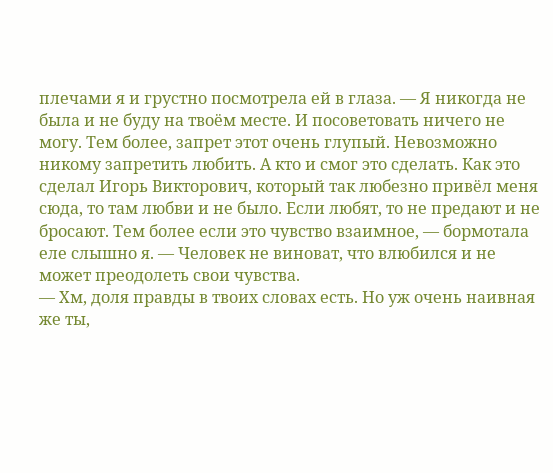плечами я и грустно посмотрела ей в глаза. — Я никогда не была и не буду на твоём месте. И посоветовать ничего не могу. Тем более, запрет этот очень глупый. Невозможно никому запретить любить. А кто и смог это сделать. Как это сделал Игорь Викторович, который так любезно привёл меня сюда, то там любви и не было. Если любят, то не предают и не бросают. Тем более если это чувство взаимное, — бормотала еле слышно я. — Человек не виноват, что влюбился и не может преодолеть свои чувства.
— Хм, доля правды в твоих словах есть. Но уж очень наивная же ты,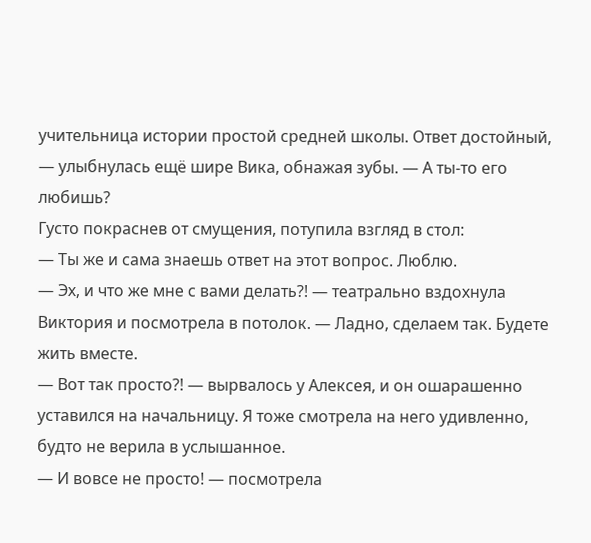учительница истории простой средней школы. Ответ достойный, — улыбнулась ещё шире Вика, обнажая зубы. — А ты-то его любишь?
Густо покраснев от смущения, потупила взгляд в стол:
— Ты же и сама знаешь ответ на этот вопрос. Люблю.
— Эх, и что же мне с вами делать?! — театрально вздохнула Виктория и посмотрела в потолок. — Ладно, сделаем так. Будете жить вместе.
— Вот так просто?! — вырвалось у Алексея, и он ошарашенно уставился на начальницу. Я тоже смотрела на него удивленно, будто не верила в услышанное.
— И вовсе не просто! — посмотрела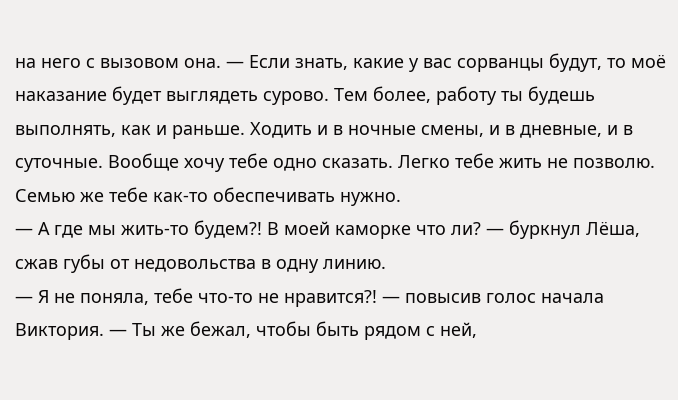на него с вызовом она. — Если знать, какие у вас сорванцы будут, то моё наказание будет выглядеть сурово. Тем более, работу ты будешь выполнять, как и раньше. Ходить и в ночные смены, и в дневные, и в суточные. Вообще хочу тебе одно сказать. Легко тебе жить не позволю. Семью же тебе как-то обеспечивать нужно.
— А где мы жить-то будем?! В моей каморке что ли? — буркнул Лёша, сжав губы от недовольства в одну линию.
— Я не поняла, тебе что-то не нравится?! — повысив голос начала Виктория. — Ты же бежал, чтобы быть рядом с ней,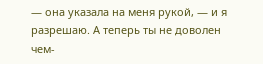— она указала на меня рукой, — и я разрешаю. А теперь ты не доволен чем-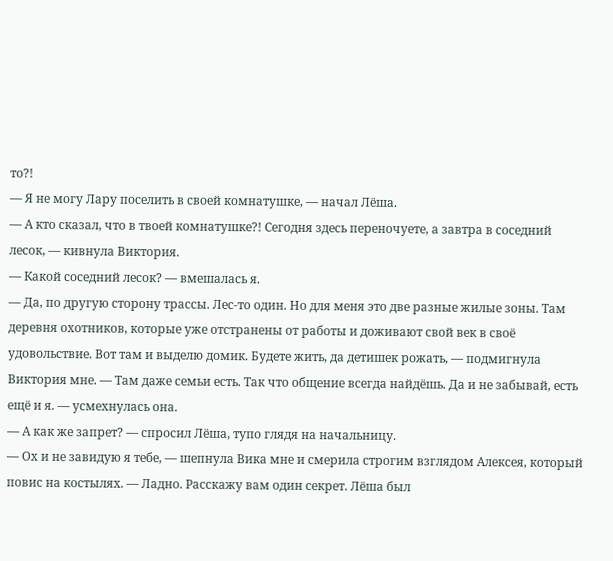то?!
— Я не могу Лару поселить в своей комнатушке, — начал Лёша.
— А кто сказал, что в твоей комнатушке?! Сегодня здесь переночуете, а завтра в соседний лесок, — кивнула Виктория.
— Какой соседний лесок? — вмешалась я.
— Да, по другую сторону трассы. Лес-то один. Но для меня это две разные жилые зоны. Там деревня охотников, которые уже отстранены от работы и доживают свой век в своё удовольствие. Вот там и выделю домик. Будете жить, да детишек рожать, — подмигнула Виктория мне. — Там даже семьи есть. Так что общение всегда найдёшь. Да и не забывай, есть ещё и я. — усмехнулась она.
— А как же запрет? — спросил Лёша, тупо глядя на начальницу.
— Ох и не завидую я тебе, — шепнула Вика мне и смерила строгим взглядом Алексея, который повис на костылях. — Ладно. Расскажу вам один секрет. Лёша был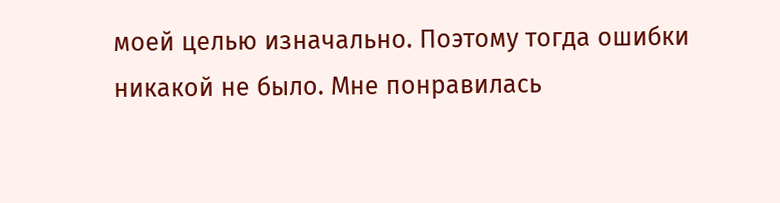моей целью изначально. Поэтому тогда ошибки никакой не было. Мне понравилась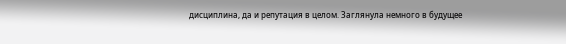дисциплина, да и репутация в целом. Заглянула немного в будущее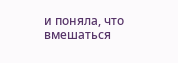и поняла, что вмешаться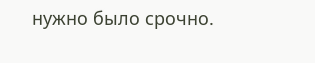нужно было срочно.